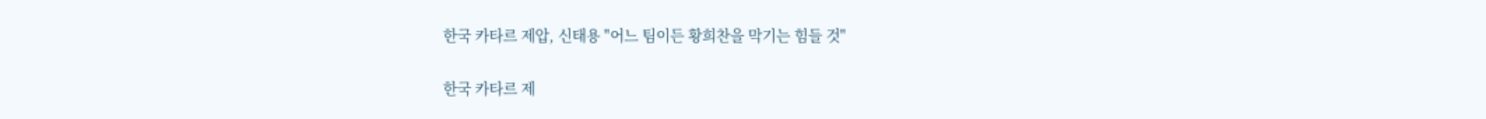한국 카타르 제압, 신태용 "어느 팀이든 황희찬을 막기는 힘들 것"

한국 카타르 제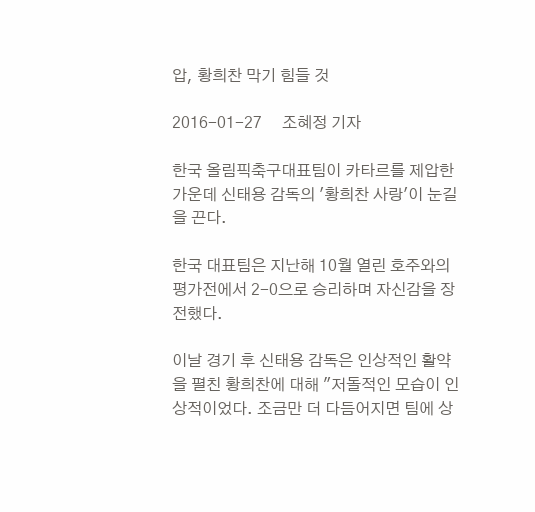압, 황희찬 막기 힘들 것

2016-01-27     조혜정 기자

한국 올림픽축구대표팀이 카타르를 제압한 가운데 신태용 감독의 '황희찬 사랑'이 눈길을 끈다.

한국 대표팀은 지난해 10월 열린 호주와의 평가전에서 2-0으로 승리하며 자신감을 장전했다.

이날 경기 후 신태용 감독은 인상적인 활약을 펼친 황희찬에 대해 "저돌적인 모습이 인상적이었다. 조금만 더 다듬어지면 팀에 상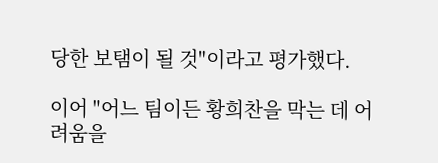당한 보탬이 될 것"이라고 평가했다.

이어 "어느 팀이든 황희찬을 막는 데 어려움을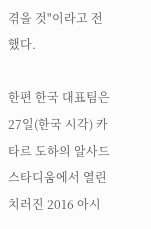겪을 것"이라고 전했다.

한편 한국 대표팀은 27일(한국 시각) 카타르 도하의 알사드 스타디움에서 열린  치러진 2016 아시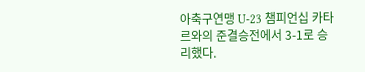아축구연맹 U-23 챔피언십 카타르와의 준결승전에서 3-1로 승리했다.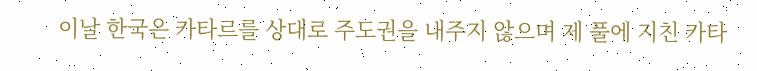이날 한국은 카타르를 상대로 주도권을 내주지 않으며 제 풀에 지친 카타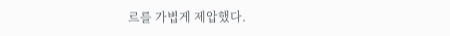르를 가볍게 제압했다.